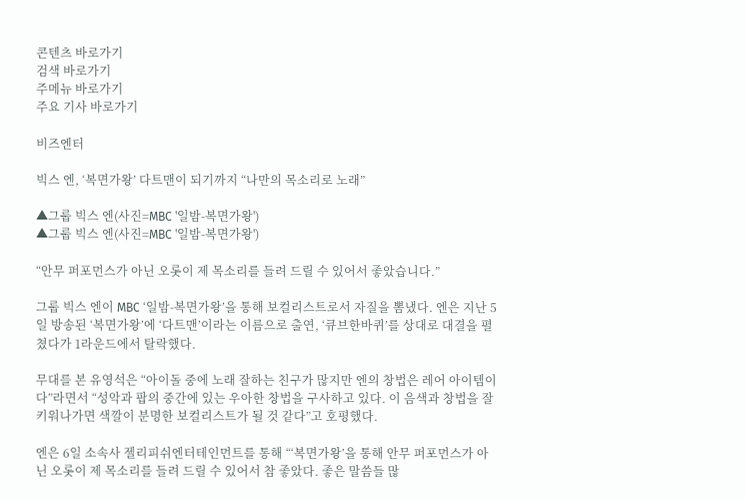콘텐츠 바로가기
검색 바로가기
주메뉴 바로가기
주요 기사 바로가기

비즈엔터

빅스 엔, ‘복면가왕’ 다트맨이 되기까지 “나만의 목소리로 노래”

▲그룹 빅스 엔(사진=MBC '일밤-복면가왕')
▲그룹 빅스 엔(사진=MBC '일밤-복면가왕')

“안무 퍼포먼스가 아닌 오롯이 제 목소리를 들려 드릴 수 있어서 좋았습니다.”

그룹 빅스 엔이 MBC ‘일밤-복면가왕’을 통해 보컬리스트로서 자질을 뽐냈다. 엔은 지난 5일 방송된 ‘복면가왕’에 ‘다트맨’이라는 이름으로 출연, ‘큐브한바퀴’를 상대로 대결을 펼쳤다가 1라운드에서 탈락했다.

무대를 본 유영석은 “아이돌 중에 노래 잘하는 친구가 많지만 엔의 창법은 레어 아이템이다”라면서 “성악과 팝의 중간에 있는 우아한 창법을 구사하고 있다. 이 음색과 창법을 잘 키워나가면 색깔이 분명한 보컬리스트가 될 것 같다”고 호평했다.

엔은 6일 소속사 젤리피쉬엔터테인먼트를 통해 “‘복면가왕’을 통해 안무 퍼포먼스가 아닌 오롯이 제 목소리를 들려 드릴 수 있어서 참 좋았다. 좋은 말씀들 많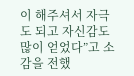이 해주셔서 자극도 되고 자신감도 많이 얻었다”고 소감을 전했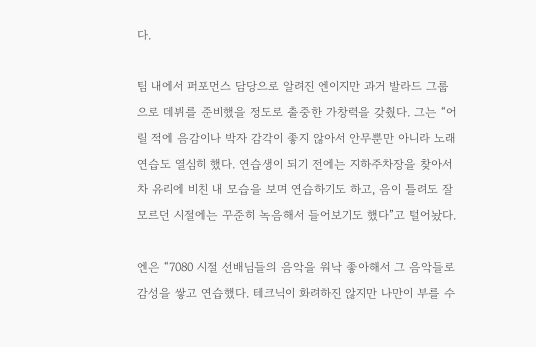다.

팀 내에서 퍼포먼스 담당으로 알려진 엔이지만 과거 발라드 그룹으로 데뷔를 준비했을 정도로 출중한 가창력을 갖췄다. 그는 “어릴 적에 음감이나 박자 감각이 좋지 않아서 안무뿐만 아니라 노래 연습도 열심히 했다. 연습생이 되기 전에는 지하주차장을 찾아서 차 유리에 비친 내 모습을 보며 연습하기도 하고, 음이 틀려도 잘 모르던 시절에는 꾸준히 녹음해서 들어보기도 했다”고 털어놨다.

엔은 “7080 시절 선배님들의 음악을 워낙 좋아해서 그 음악들로 감성을 쌓고 연습했다. 테크닉이 화려하진 않지만 나만이 부를 수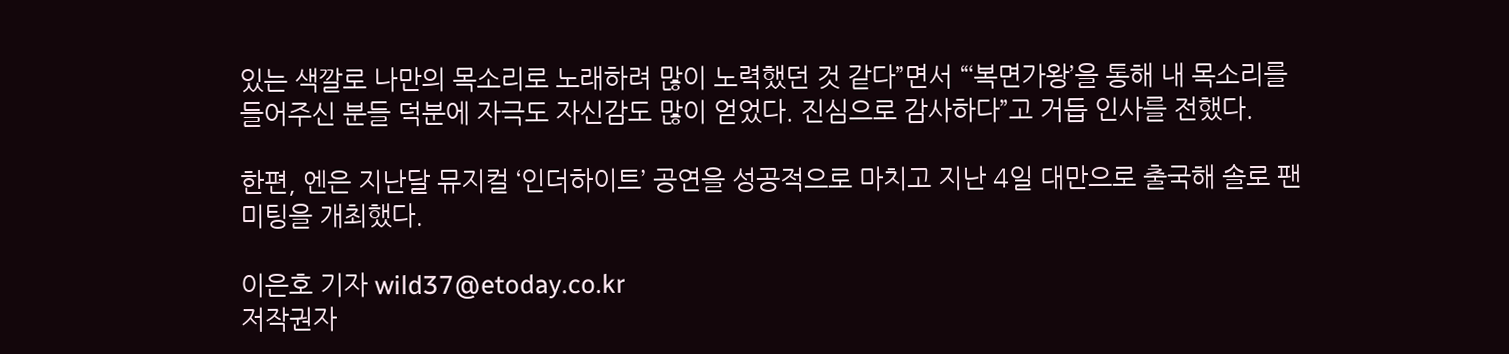있는 색깔로 나만의 목소리로 노래하려 많이 노력했던 것 같다”면서 “‘복면가왕’을 통해 내 목소리를 들어주신 분들 덕분에 자극도 자신감도 많이 얻었다. 진심으로 감사하다”고 거듭 인사를 전했다.

한편, 엔은 지난달 뮤지컬 ‘인더하이트’ 공연을 성공적으로 마치고 지난 4일 대만으로 출국해 솔로 팬미팅을 개최했다.

이은호 기자 wild37@etoday.co.kr
저작권자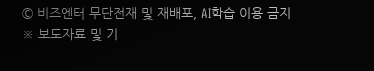© 비즈엔터 무단전재 및 재배포, AI학습 이용 금지
※ 보도자료 및 기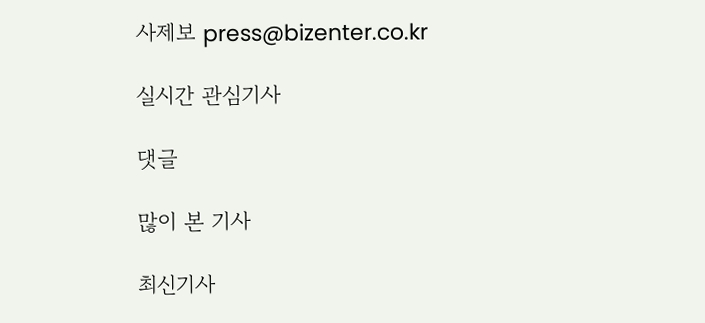사제보 press@bizenter.co.kr

실시간 관심기사

댓글

많이 본 기사

최신기사